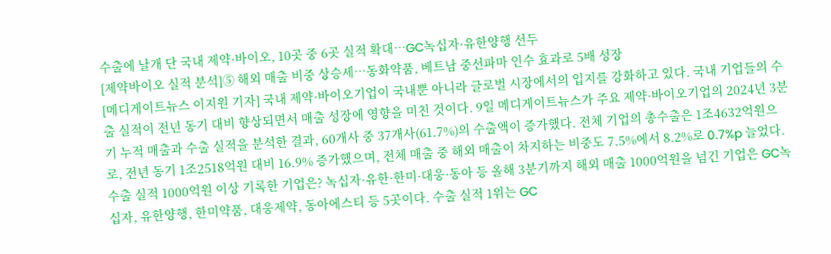수출에 날개 단 국내 제약·바이오, 10곳 중 6곳 실적 확대…GC녹십자·유한양행 선두
[제약바이오 실적 분석]⑤ 해외 매출 비중 상승세…동화약품, 베트남 중선파마 인수 효과로 5배 성장
[메디게이트뉴스 이지원 기자] 국내 제약·바이오기업이 국내뿐 아니라 글로벌 시장에서의 입지를 강화하고 있다. 국내 기업들의 수출 실적이 전년 동기 대비 향상되면서 매출 성장에 영향을 미친 것이다. 9일 메디게이트뉴스가 주요 제약·바이오기업의 2024년 3분기 누적 매출과 수출 실적을 분석한 결과, 60개사 중 37개사(61.7%)의 수출액이 증가했다. 전체 기업의 총수출은 1조4632억원으로, 전년 동기 1조2518억원 대비 16.9% 증가했으며, 전체 매출 중 해외 매출이 차지하는 비중도 7.5%에서 8.2%로 0.7%p 늘었다. 수출 실적 1000억원 이상 기록한 기업은? 녹십자·유한·한미·대웅·동아 등 올해 3분기까지 해외 매출 1000억원을 넘긴 기업은 GC녹십자, 유한양행, 한미약품, 대웅제약, 동아에스티 등 5곳이다. 수출 실적 1위는 GC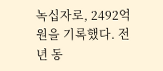녹십자로, 2492억원을 기록했다. 전년 동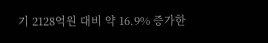기 2128억원 대비 약 16.9% 증가한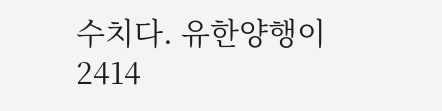수치다. 유한양행이 2414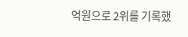억원으로 2위를 기록했